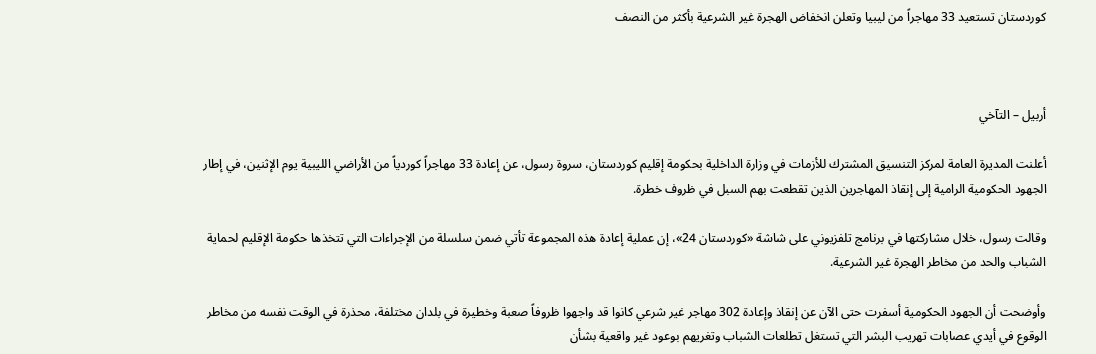كوردستان تستعيد 33 مهاجراً من ليبيا وتعلن انخفاض الهجرة غير الشرعية بأكثر من النصف



أربيل – التآخي

أعلنت المديرة العامة لمركز التنسيق المشترك للأزمات في وزارة الداخلية بحكومة إقليم كوردستان، سروة رسول، عن إعادة 33 مهاجراً كوردياً من الأراضي الليبية يوم الإثنين، في إطار الجهود الحكومية الرامية إلى إنقاذ المهاجرين الذين تقطعت بهم السبل في ظروف خطرة.

وقالت رسول، خلال مشاركتها في برنامج تلفزيوني على شاشة «كوردستان 24»، إن عملية إعادة هذه المجموعة تأتي ضمن سلسلة من الإجراءات التي تتخذها حكومة الإقليم لحماية الشباب والحد من مخاطر الهجرة غير الشرعية.

وأوضحت أن الجهود الحكومية أسفرت حتى الآن عن إنقاذ وإعادة 302 مهاجر غير شرعي كانوا قد واجهوا ظروفاً صعبة وخطيرة في بلدان مختلفة، محذرة في الوقت نفسه من مخاطر الوقوع في أيدي عصابات تهريب البشر التي تستغل تطلعات الشباب وتغريهم بوعود غير واقعية بشأن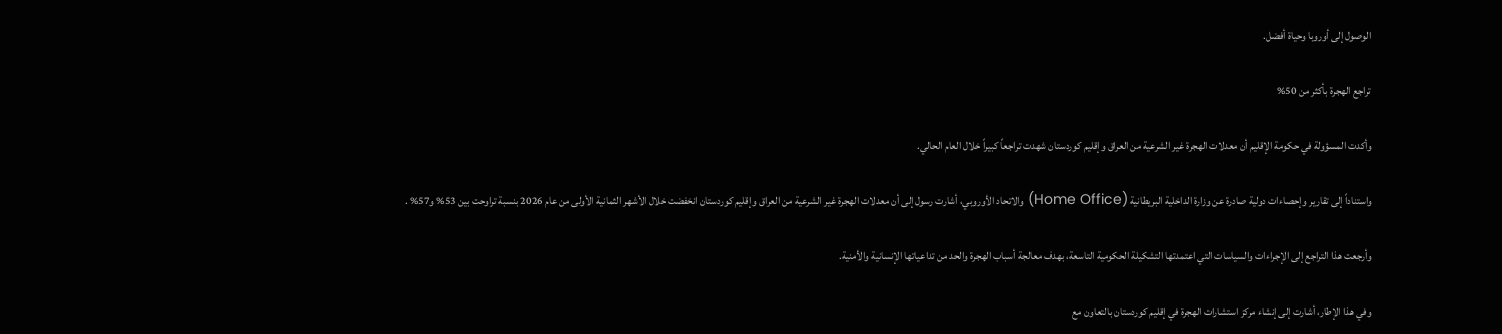الوصول إلى أوروبا وحياة أفضل.

تراجع الهجرة بأكثر من 50%

وأكدت المسؤولة في حكومة الإقليم أن معدلات الهجرة غير الشرعية من العراق وإقليم كوردستان شهدت تراجعاً كبيراً خلال العام الحالي.

واستناداً إلى تقارير وإحصاءات دولية صادرة عن وزارة الداخلية البريطانية (Home Office) والاتحاد الأوروبي، أشارت رسول إلى أن معدلات الهجرة غير الشرعية من العراق وإقليم كوردستان انخفضت خلال الأشهر الثمانية الأولى من عام 2026 بنسبة تراوحت بين 53% و57% .

وأرجعت هذا التراجع إلى الإجراءات والسياسات التي اعتمدتها التشكيلة الحكومية التاسعة، بهدف معالجة أسباب الهجرة والحد من تداعياتها الإنسانية والأمنية.

وفي هذا الإطار، أشارت إلى إنشاء مركز استشارات الهجرة في إقليم كوردستان بالتعاون مع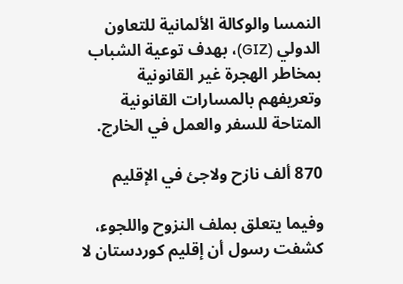النمسا والوكالة الألمانية للتعاون الدولي (GIZ)، بهدف توعية الشباب بمخاطر الهجرة غير القانونية وتعريفهم بالمسارات القانونية المتاحة للسفر والعمل في الخارج.

870 ألف نازح ولاجئ في الإقليم

وفيما يتعلق بملف النزوح واللجوء، كشفت رسول أن إقليم كوردستان لا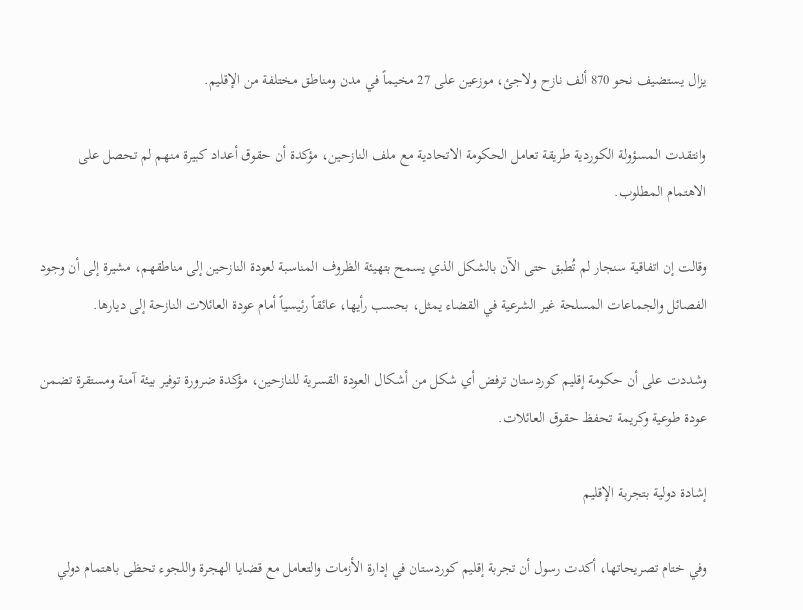يزال يستضيف نحو 870 ألف نازح ولاجئ، موزعين على 27 مخيماً في مدن ومناطق مختلفة من الإقليم.

وانتقدت المسؤولة الكوردية طريقة تعامل الحكومة الاتحادية مع ملف النازحين، مؤكدة أن حقوق أعداد كبيرة منهم لم تحصل على الاهتمام المطلوب.

وقالت إن اتفاقية سنجار لم تُطبق حتى الآن بالشكل الذي يسمح بتهيئة الظروف المناسبة لعودة النازحين إلى مناطقهم، مشيرة إلى أن وجود الفصائل والجماعات المسلحة غير الشرعية في القضاء يمثل، بحسب رأيها، عائقاً رئيسياً أمام عودة العائلات النازحة إلى ديارها.

وشددت على أن حكومة إقليم كوردستان ترفض أي شكل من أشكال العودة القسرية للنازحين، مؤكدة ضرورة توفير بيئة آمنة ومستقرة تضمن عودة طوعية وكريمة تحفظ حقوق العائلات.

إشادة دولية بتجربة الإقليم

وفي ختام تصريحاتها، أكدت رسول أن تجربة إقليم كوردستان في إدارة الأزمات والتعامل مع قضايا الهجرة واللجوء تحظى باهتمام دولي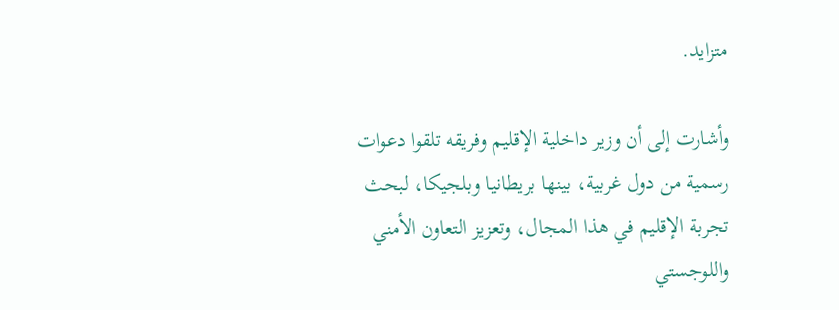متزايد.

وأشارت إلى أن وزير داخلية الإقليم وفريقه تلقوا دعوات رسمية من دول غربية، بينها بريطانيا وبلجيكا، لبحث تجربة الإقليم في هذا المجال، وتعزيز التعاون الأمني واللوجستي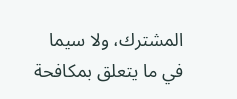المشترك، ولا سيما في ما يتعلق بمكافحة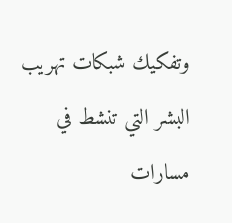وتفكيك شبكات تهريب البشر التي تنشط في مسارات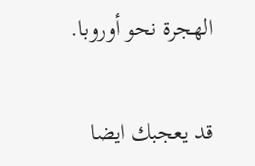الهجرة نحو أوروبا.

قد يعجبك ايضا